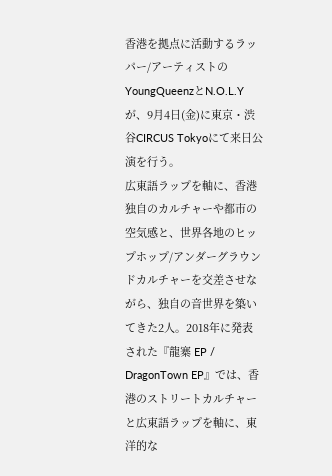香港を拠点に活動するラッパー/アーティストのYoungQueenzとN.O.L.Yが、9月4日(金)に東京・渋谷CIRCUS Tokyoにて来日公演を行う。
広東語ラップを軸に、香港独自のカルチャーや都市の空気感と、世界各地のヒップホップ/アンダーグラウンドカルチャーを交差させながら、独自の音世界を築いてきた2人。2018年に発表された『龍寨 EP / DragonTown EP』では、香港のストリートカルチャーと広東語ラップを軸に、東洋的な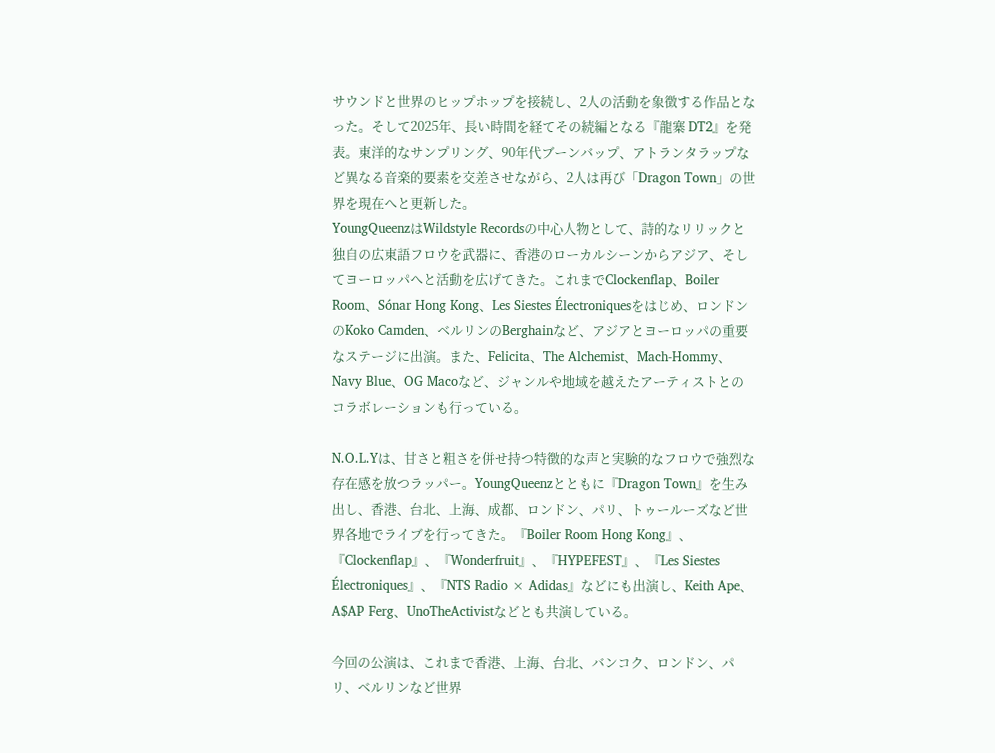サウンドと世界のヒップホップを接続し、2人の活動を象徴する作品となった。そして2025年、長い時間を経てその続編となる『龍寨 DT2』を発表。東洋的なサンプリング、90年代ブーンバップ、アトランタラップなど異なる音楽的要素を交差させながら、2人は再び「Dragon Town」の世界を現在へと更新した。
YoungQueenzはWildstyle Recordsの中心人物として、詩的なリリックと独自の広東語フロウを武器に、香港のローカルシーンからアジア、そしてヨーロッパへと活動を広げてきた。これまでClockenflap、Boiler Room、Sónar Hong Kong、Les Siestes Électroniquesをはじめ、ロンドンのKoko Camden、ベルリンのBerghainなど、アジアとヨーロッパの重要なステージに出演。また、Felicita、The Alchemist、Mach-Hommy、Navy Blue、OG Macoなど、ジャンルや地域を越えたアーティストとのコラボレーションも行っている。

N.O.L.Yは、甘さと粗さを併せ持つ特徴的な声と実験的なフロウで強烈な存在感を放つラッパー。YoungQueenzとともに『Dragon Town』を生み出し、香港、台北、上海、成都、ロンドン、パリ、トゥールーズなど世界各地でライブを行ってきた。『Boiler Room Hong Kong』、『Clockenflap』、『Wonderfruit』、『HYPEFEST』、『Les Siestes Électroniques』、『NTS Radio × Adidas』などにも出演し、Keith Ape、A$AP Ferg、UnoTheActivistなどとも共演している。

今回の公演は、これまで香港、上海、台北、バンコク、ロンドン、パリ、ベルリンなど世界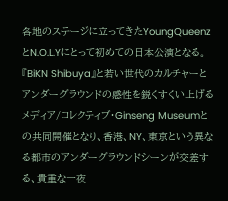各地のステージに立ってきたYoungQueenzとN.O.L.Yにとって初めての日本公演となる。『BiKN Shibuya』と若い世代のカルチャーとアンダーグラウンドの感性を鋭くすくい上げるメディア/コレクティブ・Ginseng Museumとの共同開催となり、香港、NY、東京という異なる都市のアンダーグラウンドシーンが交差する、貴重な一夜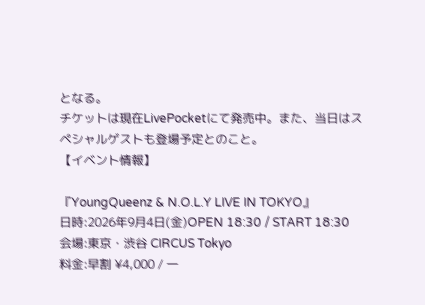となる。
チケットは現在LivePocketにて発売中。また、当日はスペシャルゲストも登場予定とのこと。
【イベント情報】

『YoungQueenz & N.O.L.Y LIVE IN TOKYO』
日時:2026年9月4日(金)OPEN 18:30 / START 18:30
会場:東京・渋谷 CIRCUS Tokyo
料金:早割 ¥4,000 / 一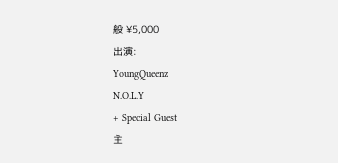般 ¥5,000
出演:
YoungQueenz
N.O.L.Y
+ Special Guest
主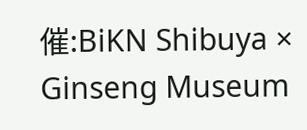催:BiKN Shibuya × Ginseng Museum